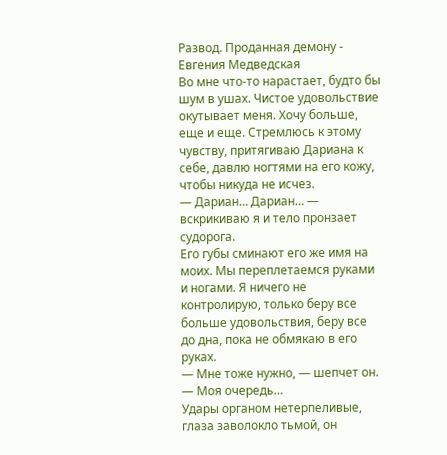Развод. Проданная демону - Евгения Медведская
Во мне что-то нарастает, будто бы шум в ушах. Чистое удовольствие окутывает меня. Хочу больше, еще и еще. Стремлюсь к этому чувству, притягиваю Дариана к себе, давлю ногтями на его кожу, чтобы никуда не исчез.
— Дариан… Дариан… — вскрикиваю я и тело пронзает судорога.
Его губы сминают его же имя на моих. Мы переплетаемся руками и ногами. Я ничего не контролирую, только беру все больше удовольствия, беру все до дна, пока не обмякаю в его руках.
— Мне тоже нужно, — шепчет он. — Моя очередь…
Удары органом нетерпеливые, глаза заволокло тьмой, он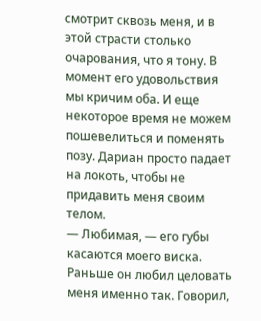смотрит сквозь меня, и в этой страсти столько очарования, что я тону. В момент его удовольствия мы кричим оба. И еще некоторое время не можем пошевелиться и поменять позу. Дариан просто падает на локоть, чтобы не придавить меня своим телом.
— Любимая, — его губы касаются моего виска.
Раньше он любил целовать меня именно так. Говорил,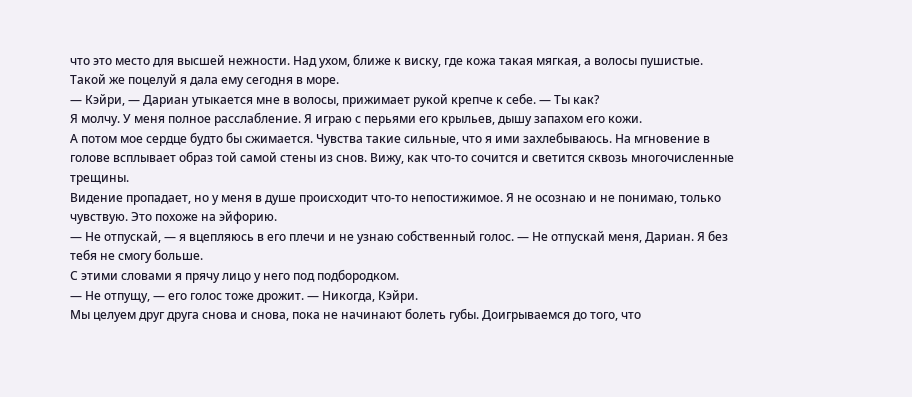что это место для высшей нежности. Над ухом, ближе к виску, где кожа такая мягкая, а волосы пушистые. Такой же поцелуй я дала ему сегодня в море.
— Кэйри, — Дариан утыкается мне в волосы, прижимает рукой крепче к себе. — Ты как?
Я молчу. У меня полное расслабление. Я играю с перьями его крыльев, дышу запахом его кожи.
А потом мое сердце будто бы сжимается. Чувства такие сильные, что я ими захлебываюсь. На мгновение в голове всплывает образ той самой стены из снов. Вижу, как что-то сочится и светится сквозь многочисленные трещины.
Видение пропадает, но у меня в душе происходит что-то непостижимое. Я не осознаю и не понимаю, только чувствую. Это похоже на эйфорию.
— Не отпускай, — я вцепляюсь в его плечи и не узнаю собственный голос. — Не отпускай меня, Дариан. Я без тебя не смогу больше.
С этими словами я прячу лицо у него под подбородком.
— Не отпущу, — его голос тоже дрожит. — Никогда, Кэйри.
Мы целуем друг друга снова и снова, пока не начинают болеть губы. Доигрываемся до того, что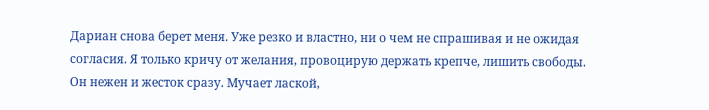Дариан снова берет меня. Уже резко и властно, ни о чем не спрашивая и не ожидая согласия. Я только кричу от желания, провоцирую держать крепче, лишить свободы.
Он нежен и жесток сразу. Мучает лаской,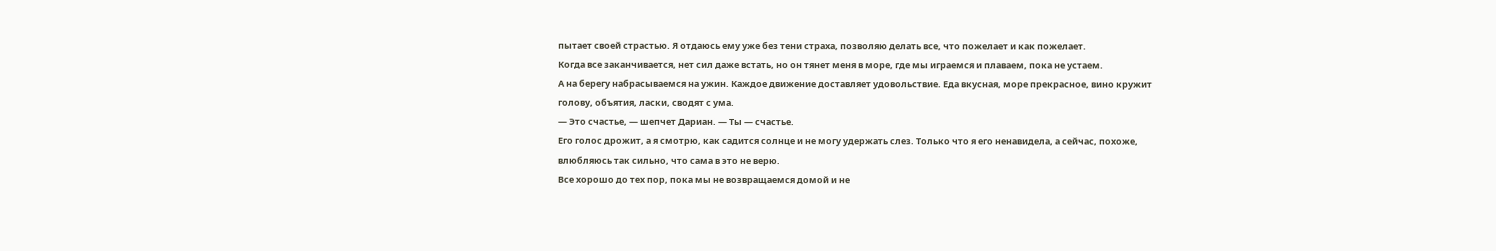пытает своей страстью. Я отдаюсь ему уже без тени страха, позволяю делать все, что пожелает и как пожелает.
Когда все заканчивается, нет сил даже встать, но он тянет меня в море, где мы играемся и плаваем, пока не устаем.
А на берегу набрасываемся на ужин. Каждое движение доставляет удовольствие. Еда вкусная, море прекрасное, вино кружит голову, объятия, ласки, сводят с ума.
— Это счастье, — шепчет Дариан. — Ты — счастье.
Его голос дрожит, а я смотрю, как садится солнце и не могу удержать слез. Только что я его ненавидела, а сейчас, похоже, влюбляюсь так сильно, что сама в это не верю.
Все хорошо до тех пор, пока мы не возвращаемся домой и не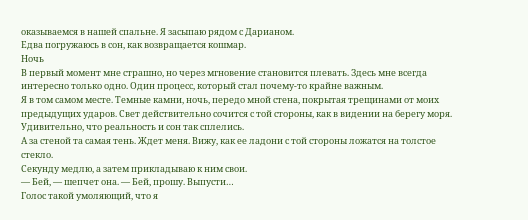оказываемся в нашей спальне. Я засыпаю рядом с Дарианом.
Едва погружаюсь в сон, как возвращается кошмар.
Ночь
В первый момент мне страшно, но через мгновение становится плевать. Здесь мне всегда интересно только одно. Один процесс, который стал почему-то крайне важным.
Я в том самом месте. Темные камни, ночь, передо мной стена, покрытая трещинами от моих предыдущих ударов. Свет действительно сочится с той стороны, как в видении на берегу моря. Удивительно, что реальность и сон так сплелись.
А за стеной та самая тень. Ждет меня. Вижу, как ее ладони с той стороны ложатся на толстое стекло.
Секунду медлю, а затем прикладываю к ним свои.
— Бей, — шепчет она. — Бей, прошу. Выпусти…
Голос такой умоляющий, что я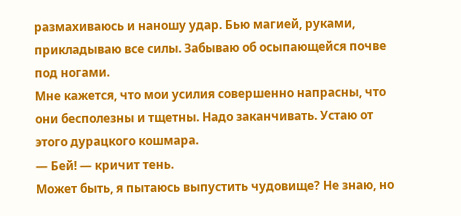размахиваюсь и наношу удар. Бью магией, руками, прикладываю все силы. Забываю об осыпающейся почве под ногами.
Мне кажется, что мои усилия совершенно напрасны, что они бесполезны и тщетны. Надо заканчивать. Устаю от этого дурацкого кошмара.
— Бей! — кричит тень.
Может быть, я пытаюсь выпустить чудовище? Не знаю, но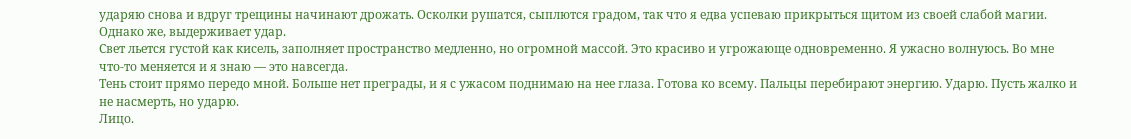ударяю снова и вдруг трещины начинают дрожать. Осколки рушатся, сыплются градом, так что я едва успеваю прикрыться щитом из своей слабой магии. Однако же, выдерживает удар.
Свет льется густой как кисель, заполняет пространство медленно, но огромной массой. Это красиво и угрожающе одновременно. Я ужасно волнуюсь. Во мне что-то меняется и я знаю — это навсегда.
Тень стоит прямо передо мной. Больше нет преграды, и я с ужасом поднимаю на нее глаза. Готова ко всему. Пальцы перебирают энергию. Ударю. Пусть жалко и не насмерть, но ударю.
Лицо.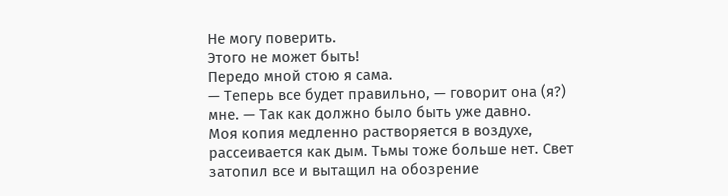Не могу поверить.
Этого не может быть!
Передо мной стою я сама.
— Теперь все будет правильно, — говорит она (я?) мне. — Так как должно было быть уже давно.
Моя копия медленно растворяется в воздухе, рассеивается как дым. Тьмы тоже больше нет. Свет затопил все и вытащил на обозрение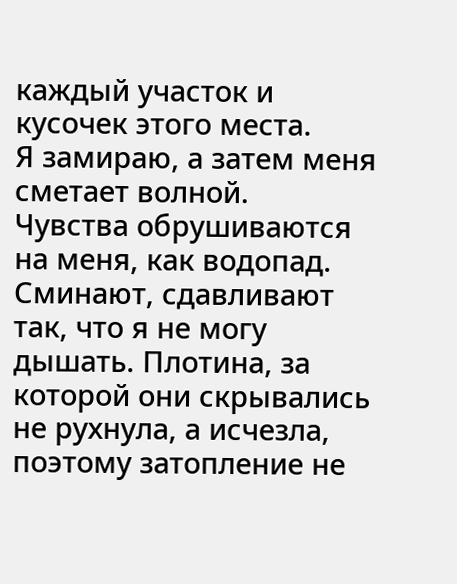каждый участок и кусочек этого места.
Я замираю, а затем меня сметает волной.
Чувства обрушиваются на меня, как водопад. Сминают, сдавливают так, что я не могу дышать. Плотина, за которой они скрывались не рухнула, а исчезла, поэтому затопление не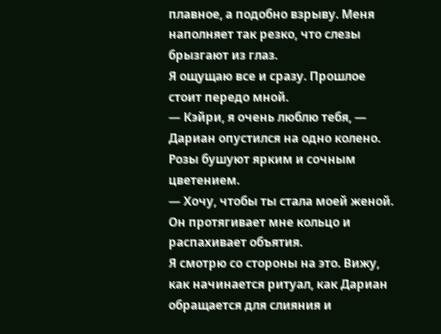плавное, а подобно взрыву. Меня наполняет так резко, что слезы брызгают из глаз.
Я ощущаю все и сразу. Прошлое стоит передо мной.
— Кэйри, я очень люблю тебя, — Дариан опустился на одно колено.
Розы бушуют ярким и сочным цветением.
— Хочу, чтобы ты стала моей женой.
Он протягивает мне кольцо и распахивает объятия.
Я смотрю со стороны на это. Вижу, как начинается ритуал, как Дариан обращается для слияния и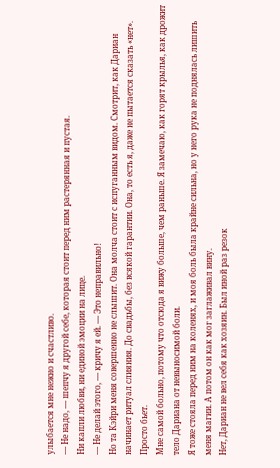улыбается мне нежно и счастливо.
— Не надо, — шепчу я другой себе, которая стоит перед ним растерянная и пустая.
Ни капли любви, ни единой эмоции на лице.
— Не делай этого, — кричу я ей. — Это неправильно!
Но та Кэйри меня совершенно не слышит. Она молча стоит с испуганным видом. Смотрит, как Дариан начинает ритуал слияния. До свадьбы, без всякой гарантии. Она, то есть я, даже не пытается сказать «нет». Просто бьет.
Мне самой больно, потому что отсюда я вижу больше, чем раньше. Я замечаю, как горят крылья, как дрожит тело Дариана от невыносимой боли.
Я тоже стояла перед ним на коленях, и моя боль была крайне сильна, но у него рука не поднялась лишить меня магии. А потом он как мог заглаживал вину.
Нет, Дариан не вел себя как хозяин. Был иной раз резок